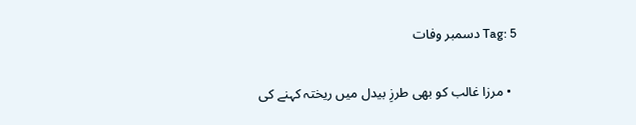Tag: 5 دسمبر وفات

  • مرزا غالب کو بھی طرزِ بیدل میں ریختہ کہنے کی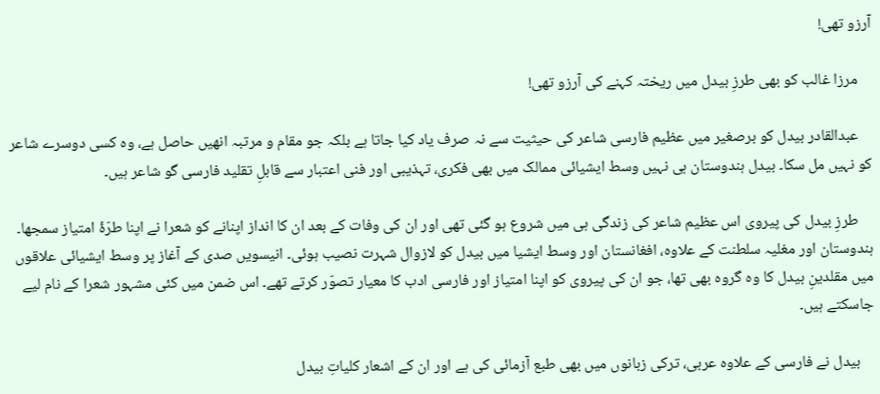آرزو تھی!

    مرزا غالب کو بھی طرزِ بیدل میں ریختہ کہنے کی آرزو تھی!

    عبدالقادر بیدل کو برصغیر میں‌ عظیم فارسی شاعر کی حیثیت سے نہ صرف یاد کیا جاتا ہے بلکہ جو مقام و مرتبہ انھیں‌ حاصل ہے، وہ کسی دوسرے شاعر کو نہیں‌ مل سکا۔ بیدل ہندوستان ہی نہیں وسط ایشیائی ممالک میں بھی فکری، تہذیبی اور فنی اعتبار سے قابلِ تقلید فارسی گو شاعر ہیں۔

    طرزِ بیدل کی پیروی اس عظیم شاعر کی زندگی ہی میں شروع ہو گئی تھی اور ان کی وفات کے بعد ان کا انداز اپنانے کو شعرا نے اپنا طرّۂ امتیاز سمجھا۔ ہندوستان اور مغلیہ سلطنت کے علاوہ، افغانستان اور وسط ایشیا میں بیدل کو لازوال شہرت نصیب ہوئی۔ انیسویں صدی کے آغاز پر وسط ایشیائی علاقوں میں مقلدینِ بیدل کا وہ گروہ بھی تھا، جو ان کی پیروی کو اپنا امتیاز اور فارسی ادب کا معیار تصوّر کرتے تھے۔ اس ضمن میں کئی مشہور شعرا کے نام لیے جاسکتے ہیں۔

    بیدل نے فارسی کے علاوہ عربی، ترکی زبانوں میں بھی طبع آزمائی کی ہے اور ان کے اشعار کلیاتِ بیدل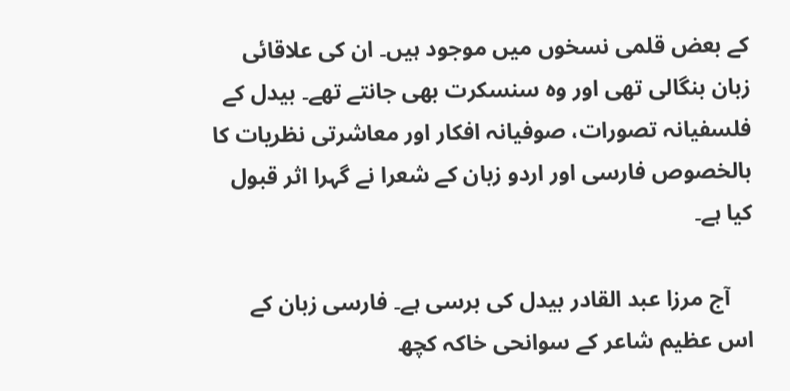کے بعض قلمی نسخوں میں موجود ہیں۔ ان کی علاقائی زبان بنگالی تھی اور وہ سنسکرت بھی جانتے تھے۔ بیدل کے فلسفیانہ تصورات، صوفیانہ افکار اور معاشرتی نظریات کا بالخصوص فارسی اور اردو زبان کے شعرا نے گہرا اثر قبول کیا ہے۔

    آج مرزا عبد القادر بیدل کی برسی ہے۔ فارسی زبان کے اس عظیم شاعر کے سوانحی خاکہ کچھ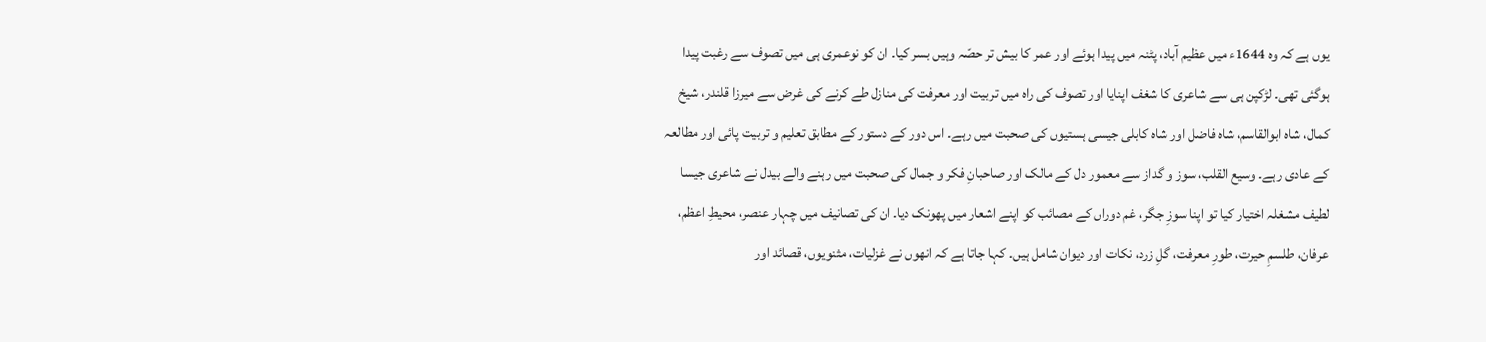یوں‌ ہے کہ وہ 1644ء میں عظیم آباد، پٹنہ میں پیدا ہوئے اور عمر کا بیش تر حصّہ وہیں بسر کیا۔ ان کو نوعمری ہی میں تصوف سے رغبت پیدا ہوگئی تھی۔ لڑکپن ہی سے شاعری کا شغف اپنایا اور تصوف کی راہ میں تربیت اور معرفت کی منازل طے کرنے کی غرض سے میرزا قلندر، شیخ کمال، شاہ ابوالقاسم، شاہ فاضل اور شاہ کابلی جیسی ہستیوں کی صحبت میں‌ رہے۔ اس دور کے دستور کے مطابق تعلیم و تربیت پائی اور مطالعہ کے عادی رہے۔ وسیع القلب، سوز و گداز سے معمور دل کے مالک اور صاحبانِ فکر و جمال کی صحبت میں رہنے والے بیدل نے شاعری جیسا لطیف مشغلہ اختیار کیا تو اپنا سوزِ جگر، غم دوراں کے مصائب کو اپنے اشعار میں پھونک دیا۔ ان کی تصانیف میں چہار عنصر، محیطِ اعظم، عرفان، طلسمِ حیرت، طورِ معرفت، گلِ زرد، نکات اور دیوان شامل ہیں۔ کہا جاتا ہے کہ انھوں نے غزلیات، مثنویوں، قصائد اور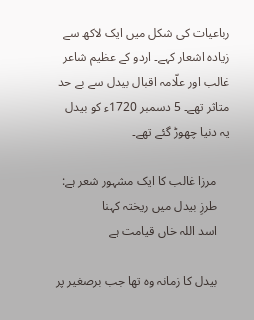رباعیات کی شکل میں ایک لاکھ سے زیادہ اشعار کہے۔ اردو کے عظیم شاعر غالب اور علّامہ اقبال بیدل سے بے حد متاثر تھے۔ 5 دسمبر 1720ء کو بیدل یہ دنیا چھوڑ گئے تھے۔

    مرزا غالب کا ایک مشہور شعر ہے:
    طرزِ بیدل میں ریختہ کہنا
    اسد اللہ خاں قیامت ہے

    بیدل کا زمانہ وہ تھا جب برصغیر پر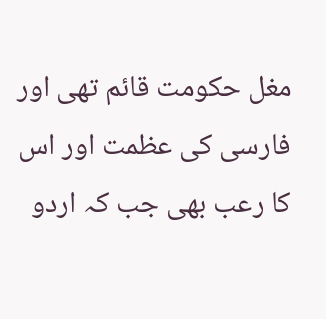مغل حکومت قائم تھی اور فارسی کی عظمت اور اس کا رعب بھی جب کہ اردو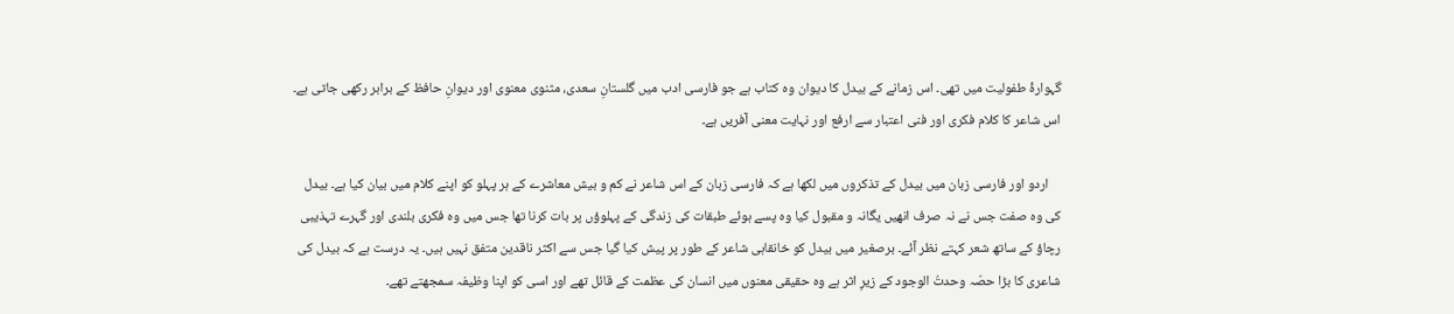گہوارۂ طفولیت میں‌ تھی۔ اس زمانے کے بیدل کا دیوان وہ کتاب ہے جو فارسی ادب میں‌ گلستانِ سعدی، مثنوی معنوی اور دیوانِ حافظ کے برابر رکھی جاتی ہے۔ اس شاعر کا کلام فکری اور فنی اعتبار سے ارفع اور نہایت معنی آفریں ہے۔

    اردو اور فارسی زبان میں بیدل کے تذکروں میں‌ لکھا ہے کہ فارسی زبان کے اس شاعر نے کم و بیش معاشرے کے ہر پہلو کو اپنے کلام میں بیان کیا ہے۔ بیدل کی وہ صفت جس نے نہ صرف انھیں‌ یگانہ و مقبول کیا وہ پسے ہوئے طبقات کی زندگی کے پہلوؤں پر بات کرنا تھا جس میں وہ فکری بلندی اور گہرے تہذیبی رچاؤ کے ساتھ شعر کہتے نظر آئے۔ برصغیر میں بیدل کو خانقاہی شاعر کے طور پر پیش کیا گیا جس سے اکثر ناقدین متفق نہیں ہیں۔ یہ درست ہے کہ بیدل کی شاعری کا بڑا حصّہ وحدتُ الوجود کے زیرِ اثر ہے وہ حقیقی معنوں میں انسان کی عظمت کے قائل تھے اور اسی کو اپنا وظیفہ سمجھتے تھے۔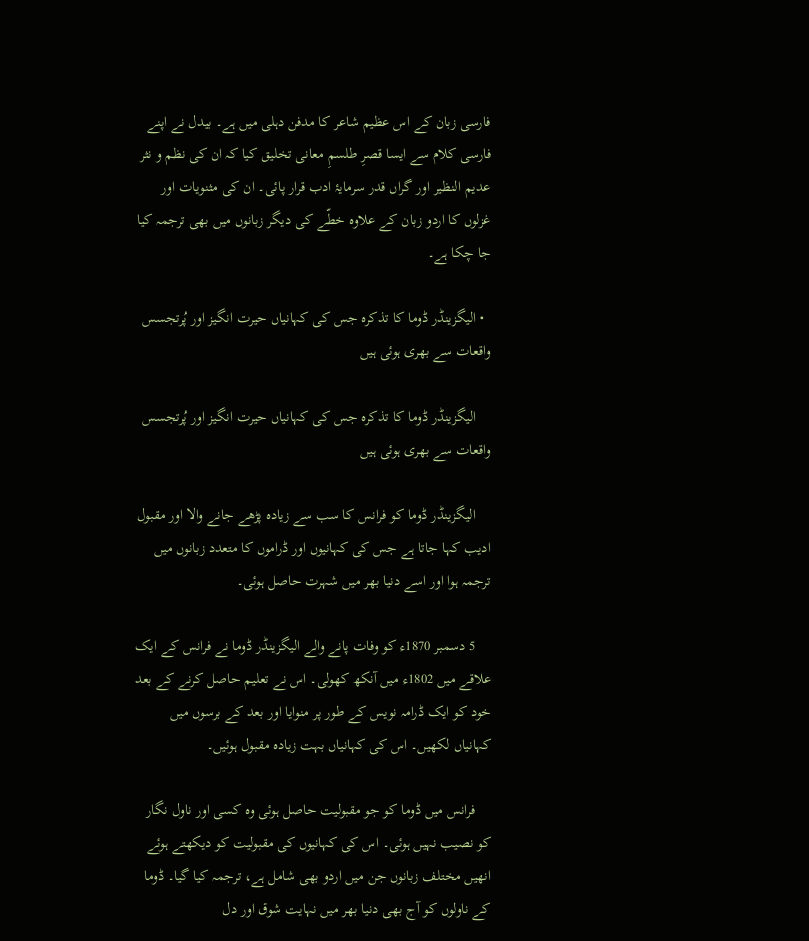فارسی زبان کے اس عظیم شاعر کا مدفن دہلی میں ہے۔ بیدل نے اپنے فارسی کلام سے ایسا قصرِ طلسمِ معانی تخلیق کیا کہ ان کی نظم و نثر عدیم النظیر اور گراں قدر سرمایۂ ادب قرار پائی۔ ان کی مثنویات اور غزلوں کا اردو زبان کے علاوہ خطّے کی دیگر زبانوں‌ میں‌ بھی ترجمہ کیا جا چکا ہے۔

  • الیگزینڈر ڈوما کا تذکرہ جس کی کہانیاں حیرت انگیز اور پُرتجسس واقعات سے بھری ہوئی ہیں

    الیگزینڈر ڈوما کا تذکرہ جس کی کہانیاں حیرت انگیز اور پُرتجسس واقعات سے بھری ہوئی ہیں

    الیگزینڈر ڈوما کو فرانس کا سب سے زیادہ پڑھے جانے والا اور مقبول ادیب کہا جاتا ہے جس کی کہانیوں اور ڈراموں کا متعدد زبانوں‌ میں‌ ترجمہ ہوا اور اسے دنیا بھر میں شہرت حاصل ہوئی۔

    5 دسمبر 1870ء کو وفات پانے والے الیگزینڈر ڈوما نے فرانس کے ایک علاقے میں‌ 1802ء میں آنکھ کھولی۔ اس نے تعلیم حاصل کرنے کے بعد خود کو ایک ڈرامہ نویس کے طور پر منوایا اور بعد کے برسوں میں کہانیاں‌ لکھیں۔ اس کی کہانیاں بہت زیادہ مقبول ہوئیں۔

    فرانس میں ڈوما کو جو مقبولیت حاصل ہوئی وہ کسی اور ناول نگار کو نصیب نہیں ہوئی۔ اس کی کہانیوں‌ کی مقبولیت کو دیکھتے ہوئے انھیں‌ مختلف زبانوں‌ جن میں اردو بھی شامل ہے، ترجمہ کیا گیا۔ ڈوما کے ناولوں کو آج بھی دنیا بھر میں نہایت شوق اور دل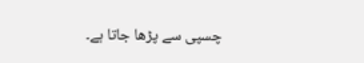چسپی سے پڑھا جاتا ہے۔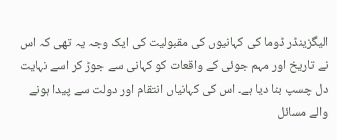الیگزینڈر ڈوما کی کہانیوں‌ کی مقبولیت کی ایک وجہ یہ تھی کہ اس نے تاریخ اور مہم جوئی کے واقعات کو کہانی سے جوڑ کر اسے نہایت دل چسپ بنا دیا ہے۔ اس کی کہانیاں انتقام اور دولت سے پیدا ہونے والے مسائل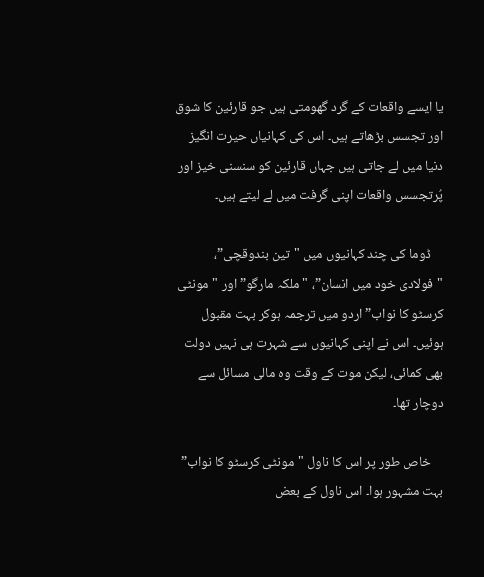یا ایسے واقعات کے گرد گھومتی ہیں جو قارئین کا شوق اور تجسس بڑھاتے ہیں۔ اس کی کہانیاں‌ حیرت انگیز دنیا میں‌ لے جاتی ہیں‌ جہاں قارئین کو سنسنی خیز اور پُرتجسس واقعات اپنی گرفت میں‌ لے لیتے ہیں۔

    ڈوما کی چند کہانیوں‌ میں‌ "تین بندوقچی”، "فولادی خود میں انسان”، "ملکہ مارگو” اور "مونٹی کرسٹو کا نواب” اردو میں‌ ترجمہ ہوکر بہت مقبول ہوئیں۔ اس نے اپنی کہانیوں‌ سے شہرت ہی نہیں دولت بھی کمائی، لیکن موت کے وقت وہ مالی مسائل سے دوچار تھا۔

    خاص طور پر اس کا ناول "مونٹی کرسٹو کا نواب” بہت مشہور ہوا۔ اس ناول کے بعض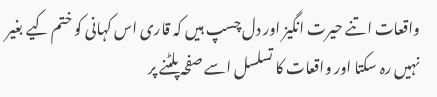واقعات اتنے حیرت انگیز اور دل چسپ ہیں کہ قاری اس کہانی کو ختم کیے بغیر نہیں‌ رہ سکتا اور واقعات کا تسلسل اسے صفحہ پلٹنے پر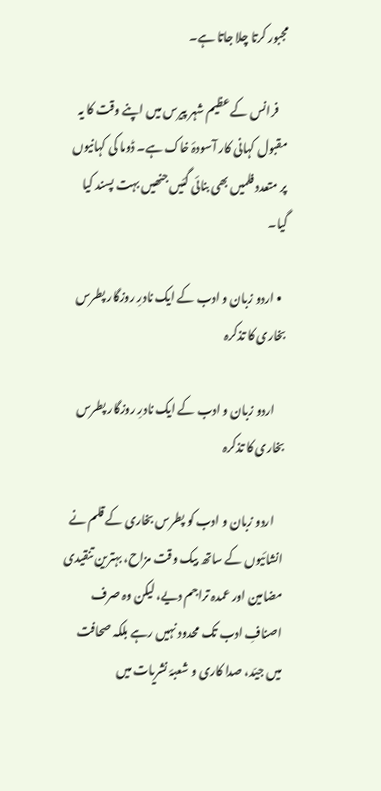مجبور کرتا چلا جاتا ہے۔

    فرانس کے عظیم شہر پیرس میں‌ اپنے وقت کا یہ مقبول کہانی کار آسودۂ خاک ہے۔ ڈوما کی کہانیوں پر متعدد فلمیں‌ بھی بنائی‌ گئیں‌ جنھیں‌ بہت پسند کیا گیا۔

  • اردو زبان و ادب کے ایک نادرِ روزگار پطرس بخاری کا تذکرہ

    اردو زبان و ادب کے ایک نادرِ روزگار پطرس بخاری کا تذکرہ

    اردو زبان و ادب کو پطرس بخاری کے قلم نے انشائیوں کے ساتھ بیک وقت مزاح، بہترین تنقیدی مضامین اور عمدہ تراجم دیے، لیکن وہ صرف اصنافِ ادب تک محدود نہیں رہے بلکہ صحافت میں‌ جیّد، صدا کاری و شعبۂ نشریات میں‌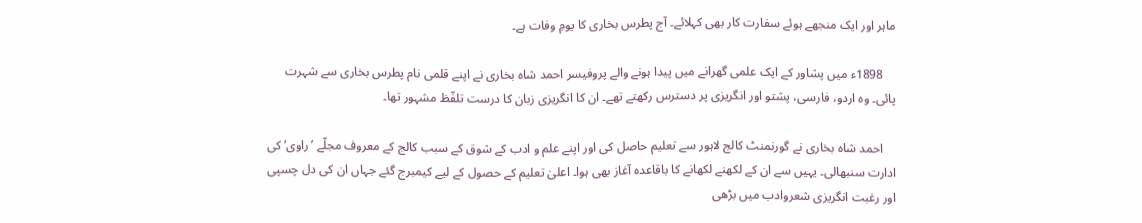ماہر اور ایک منجھے ہوئے سفارت کار بھی کہلائے۔ آج پطرس بخاری کا یومِ وفات ہے۔

    1898ء میں‌ پشاور کے ایک علمی گھرانے میں پیدا ہونے والے پروفیسر احمد شاہ بخاری نے اپنے قلمی نام پطرس بخاری سے شہرت پائی۔ وہ اردو، فارسی، پشتو اور انگریزی پر دسترس رکھتے تھے۔ ان کا انگریزی زبان کا درست تلفّظ مشہور تھا۔

    احمد شاہ بخاری نے گورنمنٹ کالج لاہور سے تعلیم حاصل کی اور اپنے علم و ادب کے شوق کے سبب کالج کے معروف مجلّے ’راوی‘ کی ادارت سنبھالی۔ یہیں سے ان کے لکھنے لکھانے کا باقاعدہ آغاز بھی ہوا۔ اعلیٰ تعلیم کے حصول کے لیے کیمبرج گئے جہاں ان کی دل چسپی اور رغبت انگریزی شعروادب میں‌ بڑھی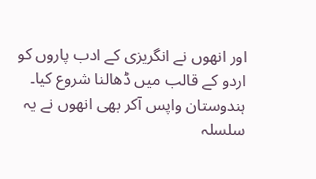اور انھوں نے انگریزی کے ادب پاروں کو اردو کے قالب میں ڈھالنا شروع کیا۔ ہندوستان واپس آکر بھی انھوں نے یہ سلسلہ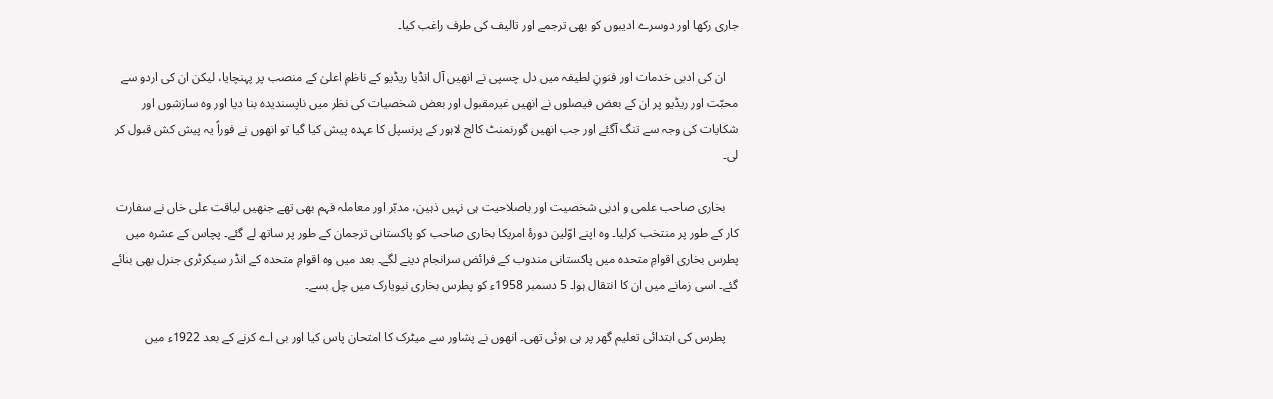جاری رکھا اور دوسرے ادیبوں کو بھی ترجمے اور تالیف کی طرف راغب کیا۔

    ان کی ادبی خدمات اور فنونِ لطیفہ میں‌ دل چسپی نے انھیں‌ آل انڈیا ریڈیو کے ناظمِ اعلیٰ کے منصب پر پہنچایا، لیکن ان کی اردو سے محبّت اور ریڈیو پر ان کے بعض فیصلوں نے انھیں غیرمقبول اور بعض‌ شخصیات کی نظر میں‌ ناپسندیدہ بنا دیا اور وہ سازشوں اور شکایات کی وجہ سے تنگ آگئے اور جب انھیں گورنمنٹ کالج لاہور کے پرنسپل کا عہدہ پیش کیا گیا تو انھوں نے فوراً یہ پیش کش قبول کر لی۔

    بخاری صاحب علمی و ادبی شخصیت اور باصلاحیت ہی نہیں‌ ذہین، مدبّر اور معاملہ فہم بھی تھے جنھیں‌ لیاقت علی خاں نے سفارت کار کے طور پر منتخب کرلیا۔ وہ اپنے اوّلین دورۂ امریکا بخاری صاحب کو پاکستانی ترجمان کے طور پر ساتھ لے گئے۔ پچاس کے عشرہ میں‌ پطرس بخاری اقوامِ متحدہ میں پاکستانی مندوب کے فرائض سرانجام دینے لگے۔ بعد میں‌ وہ اقوامِ متحدہ کے انڈر سیکرٹری جنرل بھی بنائے گئے۔ اسی زمانے میں ان کا انتقال ہوا۔ 5 دسمبر 1958ء کو پطرس بخاری نیویارک میں چل بسے۔

    پطرس کی ابتدائی تعلیم گھر پر ہی ہوئی تھی۔ انھوں نے پشاور سے میٹرک کا امتحان پاس کیا اور بی اے کرنے کے بعد 1922ء میں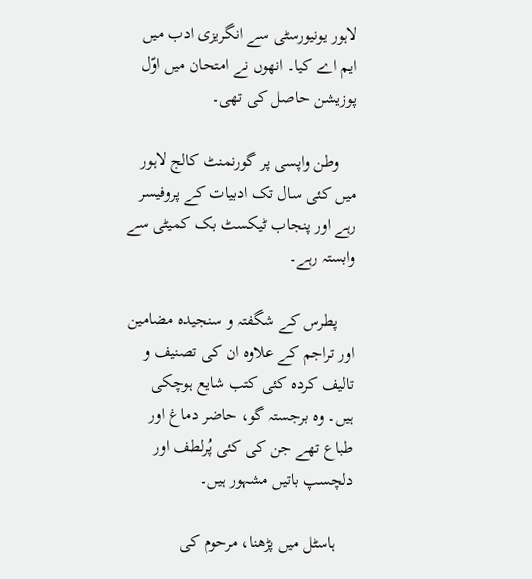لاہور یونیورسٹی سے انگریزی ادب میں ایم اے کیا۔ انھوں نے امتحان میں اوّل پوزیشن حاصل کی تھی۔

    وطن واپسی پر گورنمنٹ کالج لاہور میں کئی سال تک ادبیات کے پروفیسر رہے اور پنجاب ٹیکسٹ بک کمیٹی سے وابستہ رہے۔

    پطرس کے شگفتہ و سنجیدہ مضامین اور تراجم کے علاوہ ان کی تصنیف و تالیف کردہ کئی کتب شایع ہوچکی ہیں۔ وہ برجستہ گو، حاضر دماغ اور طباع تھے جن کی کئی پُرلطف اور دلچسپ باتیں مشہور ہیں۔

    ہاسٹل میں‌ پڑھنا، مرحوم کی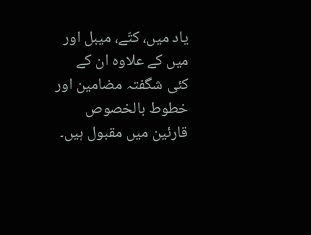یاد میں، کتّے، میبل اور میں کے علاوہ ان کے کئی شگفتہ مضامین اور خطوط بالخصوص قارئین میں مقبول ہیں۔